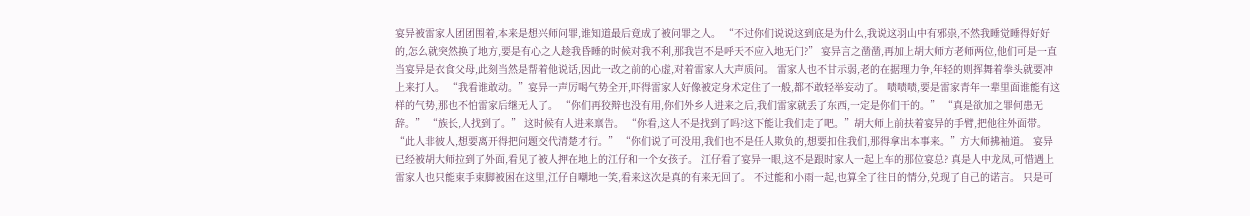宴异被雷家人团团围着,本来是想兴师问罪,谁知道最后竟成了被问罪之人。 “不过你们说说这到底是为什么,我说这羽山中有邪祟,不然我睡觉睡得好好的,怎么就突然换了地方,要是有心之人趁我昏睡的时候对我不利,那我岂不是呼天不应入地无门?” 宴异言之凿凿,再加上胡大师方老师两位,他们可是一直当宴异是衣食父母,此刻当然是帮着他说话,因此一改之前的心虚,对着雷家人大声质问。 雷家人也不甘示弱,老的在据理力争,年轻的则挥舞着拳头就要冲上来打人。 “我看谁敢动。”宴异一声厉喝气势全开,吓得雷家人好像被定身术定住了一般,都不敢轻举妄动了。 啧啧啧,要是雷家青年一辈里面谁能有这样的气势,那也不怕雷家后继无人了。 “你们再狡辩也没有用,你们外乡人进来之后,我们雷家就丢了东西,一定是你们干的。” “真是欲加之罪何患无辞。” “族长,人找到了。” 这时候有人进来禀告。 “你看,这人不是找到了吗?这下能让我们走了吧。”胡大师上前扶着宴异的手臂,把他往外面带。 “此人非彼人,想要离开得把问题交代清楚才行。” “你们说了可没用,我们也不是任人欺负的,想要扣住我们,那得拿出本事来。”方大师拂袖道。 宴异已经被胡大师拉到了外面,看见了被人押在地上的江仔和一个女孩子。 江仔看了宴异一眼,这不是跟时家人一起上车的那位宴总? 真是人中龙凤,可惜遇上雷家人也只能束手束脚被困在这里,江仔自嘲地一笑,看来这次是真的有来无回了。 不过能和小雨一起,也算全了往日的情分,兑现了自己的诺言。 只是可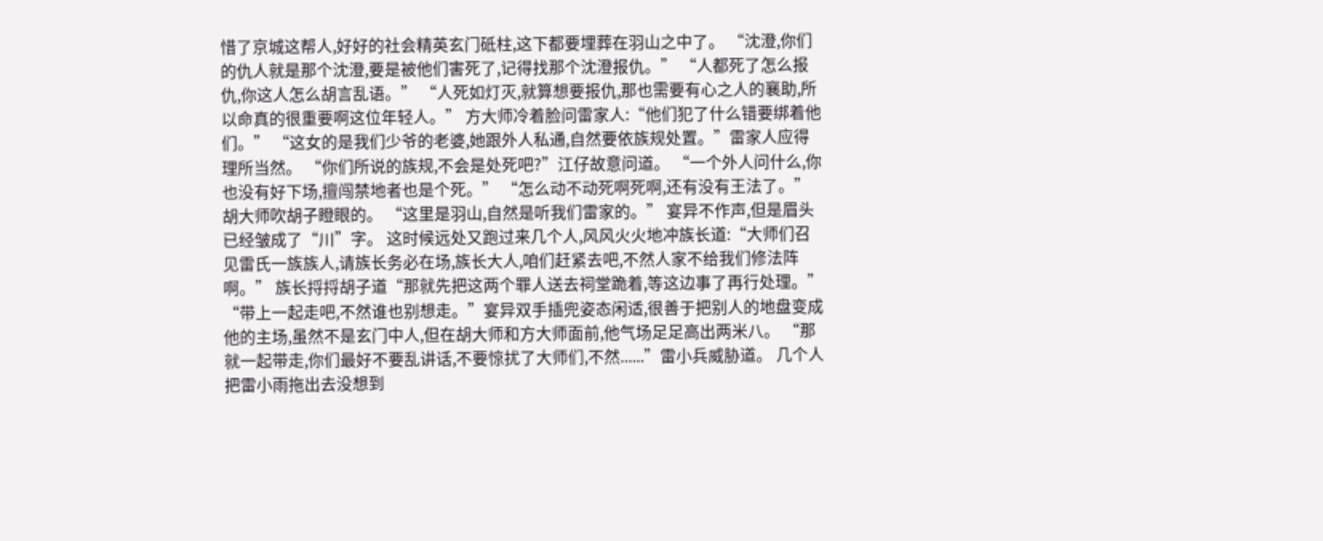惜了京城这帮人,好好的社会精英玄门砥柱,这下都要埋葬在羽山之中了。 “沈澄,你们的仇人就是那个沈澄,要是被他们害死了,记得找那个沈澄报仇。” “人都死了怎么报仇,你这人怎么胡言乱语。” “人死如灯灭,就算想要报仇,那也需要有心之人的襄助,所以命真的很重要啊这位年轻人。” 方大师冷着脸问雷家人:“他们犯了什么错要绑着他们。” “这女的是我们少爷的老婆,她跟外人私通,自然要依族规处置。”雷家人应得理所当然。 “你们所说的族规,不会是处死吧?”江仔故意问道。 “一个外人问什么,你也没有好下场,擅闯禁地者也是个死。” “怎么动不动死啊死啊,还有没有王法了。”胡大师吹胡子瞪眼的。 “这里是羽山,自然是听我们雷家的。” 宴异不作声,但是眉头已经皱成了“川”字。 这时候远处又跑过来几个人,风风火火地冲族长道:“大师们召见雷氏一族族人,请族长务必在场,族长大人,咱们赶紧去吧,不然人家不给我们修法阵啊。” 族长捋捋胡子道“那就先把这两个罪人送去祠堂跪着,等这边事了再行处理。” “带上一起走吧,不然谁也别想走。”宴异双手插兜姿态闲适,很善于把别人的地盘变成他的主场,虽然不是玄门中人,但在胡大师和方大师面前,他气场足足高出两米八。 “那就一起带走,你们最好不要乱讲话,不要惊扰了大师们,不然......”雷小兵威胁道。 几个人把雷小雨拖出去没想到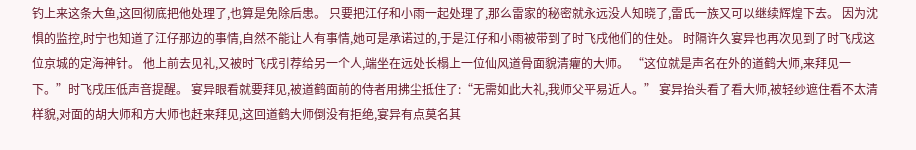钓上来这条大鱼,这回彻底把他处理了,也算是免除后患。 只要把江仔和小雨一起处理了,那么雷家的秘密就永远没人知晓了,雷氏一族又可以继续辉煌下去。 因为沈惧的监控,时宁也知道了江仔那边的事情,自然不能让人有事情,她可是承诺过的,于是江仔和小雨被带到了时飞戌他们的住处。 时隔许久宴异也再次见到了时飞戌这位京城的定海神针。 他上前去见礼,又被时飞戌引荐给另一个人,端坐在远处长榻上一位仙风道骨面貌清癯的大师。 “这位就是声名在外的道鹤大师,来拜见一下。”时飞戌压低声音提醒。 宴异眼看就要拜见,被道鹤面前的侍者用拂尘抵住了:“无需如此大礼,我师父平易近人。” 宴异抬头看了看大师,被轻纱遮住看不太清样貌,对面的胡大师和方大师也赶来拜见,这回道鹤大师倒没有拒绝,宴异有点莫名其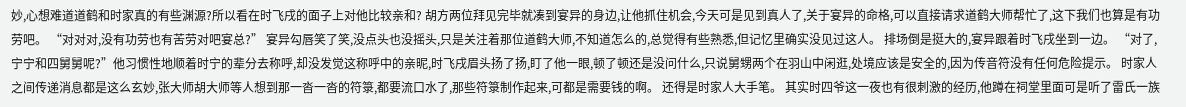妙,心想难道道鹤和时家真的有些渊源?所以看在时飞戌的面子上对他比较亲和? 胡方两位拜见完毕就凑到宴异的身边,让他抓住机会,今天可是见到真人了,关于宴异的命格,可以直接请求道鹤大师帮忙了,这下我们也算是有功劳吧。 “对对对,没有功劳也有苦劳对吧宴总?” 宴异勾唇笑了笑,没点头也没摇头,只是关注着那位道鹤大师,不知道怎么的,总觉得有些熟悉,但记忆里确实没见过这人。 排场倒是挺大的,宴异跟着时飞戌坐到一边。 “对了,宁宁和四舅舅呢?”他习惯性地顺着时宁的辈分去称呼,却没发觉这称呼中的亲昵,时飞戌眉头扬了扬,盯了他一眼,顿了顿还是没问什么,只说舅甥两个在羽山中闲逛,处境应该是安全的,因为传音符没有任何危险提示。 时家人之间传递消息都是这么玄妙,张大师胡大师等人想到那一沓一沓的符箓,都要流口水了,那些符箓制作起来,可都是需要钱的啊。 还得是时家人大手笔。 其实时四爷这一夜也有很刺激的经历,他蹲在祠堂里面可是听了雷氏一族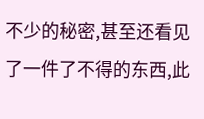不少的秘密,甚至还看见了一件了不得的东西,此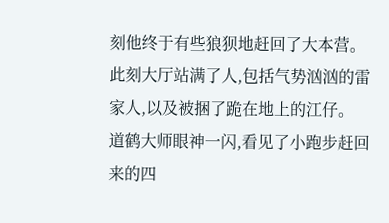刻他终于有些狼狈地赶回了大本营。 此刻大厅站满了人,包括气势汹汹的雷家人,以及被捆了跪在地上的江仔。 道鹤大师眼神一闪,看见了小跑步赶回来的四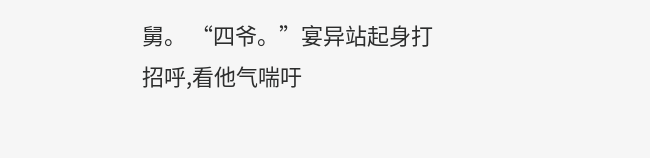舅。 “四爷。”宴异站起身打招呼,看他气喘吁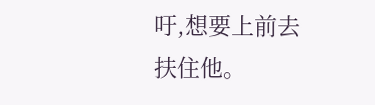吁,想要上前去扶住他。